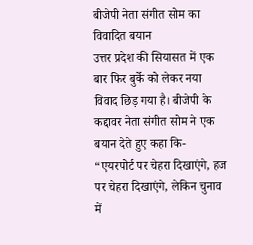बीजेपी नेता संगीत सोम का विवादित बयान
उत्तर प्रदेश की सियासत में एक बार फिर बुर्के को लेकर नया विवाद छिड़ गया है। बीजेपी के कद्दावर नेता संगीत सोम ने एक बयान देते हुए कहा कि-
“एयरपोर्ट पर चेहरा दिखाएंगे, हज पर चेहरा दिखाएंगे, लेकिन चुनाव में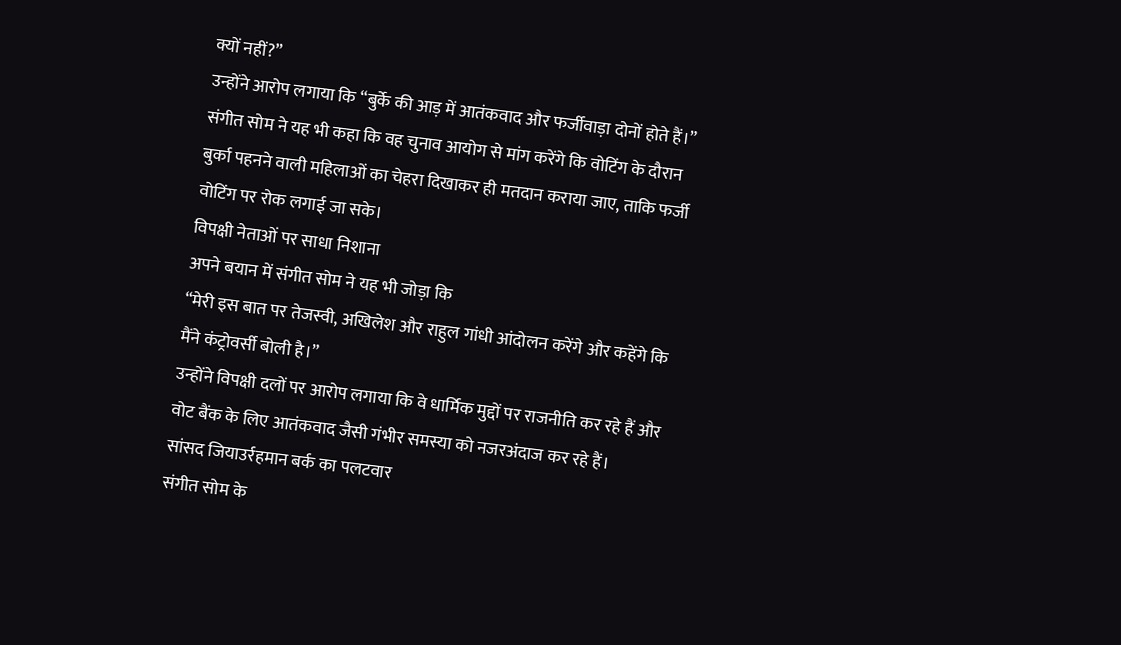क्यों नहीं?”
उन्होंने आरोप लगाया कि “बुर्के की आड़ में आतंकवाद और फर्जीवाड़ा दोनों होते हैं।”
संगीत सोम ने यह भी कहा कि वह चुनाव आयोग से मांग करेंगे कि वोटिंग के दौरान बुर्का पहनने वाली महिलाओं का चेहरा दिखाकर ही मतदान कराया जाए, ताकि फर्जी वोटिंग पर रोक लगाई जा सके।
विपक्षी नेताओं पर साधा निशाना
अपने बयान में संगीत सोम ने यह भी जोड़ा कि
“मेरी इस बात पर तेजस्वी, अखिलेश और राहुल गांधी आंदोलन करेंगे और कहेंगे कि मैंने कंट्रोवर्सी बोली है।”
उन्होंने विपक्षी दलों पर आरोप लगाया कि वे धार्मिक मुद्दों पर राजनीति कर रहे हैं और वोट बैंक के लिए आतंकवाद जैसी गंभीर समस्या को नजरअंदाज कर रहे हैं।
सांसद जियाउर्रहमान बर्क का पलटवार
संगीत सोम के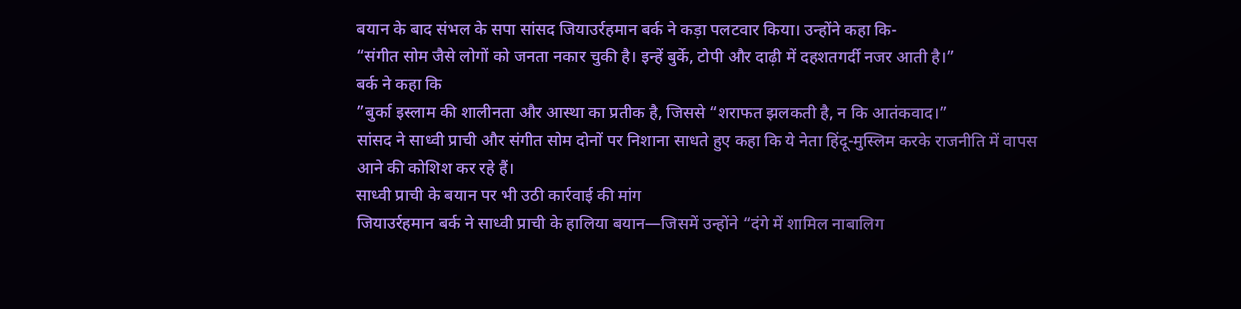बयान के बाद संभल के सपा सांसद जियाउर्रहमान बर्क ने कड़ा पलटवार किया। उन्होंने कहा कि-
“संगीत सोम जैसे लोगों को जनता नकार चुकी है। इन्हें बुर्के, टोपी और दाढ़ी में दहशतगर्दी नजर आती है।”
बर्क ने कहा कि
”बुर्का इस्लाम की शालीनता और आस्था का प्रतीक है, जिससे “शराफत झलकती है, न कि आतंकवाद।”
सांसद ने साध्वी प्राची और संगीत सोम दोनों पर निशाना साधते हुए कहा कि ये नेता हिंदू-मुस्लिम करके राजनीति में वापस आने की कोशिश कर रहे हैं।
साध्वी प्राची के बयान पर भी उठी कार्रवाई की मांग
जियाउर्रहमान बर्क ने साध्वी प्राची के हालिया बयान—जिसमें उन्होंने “दंगे में शामिल नाबालिग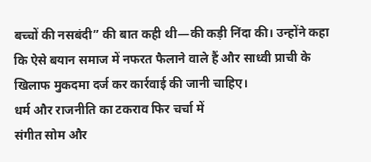बच्चों की नसबंदी” की बात कही थी—की कड़ी निंदा की। उन्होंने कहा कि ऐसे बयान समाज में नफरत फैलाने वाले हैं और साध्वी प्राची के खिलाफ मुकदमा दर्ज कर कार्रवाई की जानी चाहिए।
धर्म और राजनीति का टकराव फिर चर्चा में
संगीत सोम और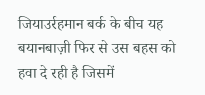जियाउर्रहमान बर्क के बीच यह बयानबाज़ी फिर से उस बहस को हवा दे रही है जिसमें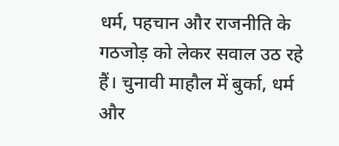धर्म, पहचान और राजनीति के गठजोड़ को लेकर सवाल उठ रहे हैं। चुनावी माहौल में बुर्का, धर्म और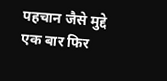पहचान जैसे मुद्दे एक बार फिर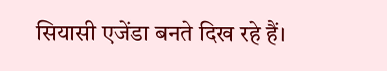सियासी एजेंडा बनते दिख रहे हैं।